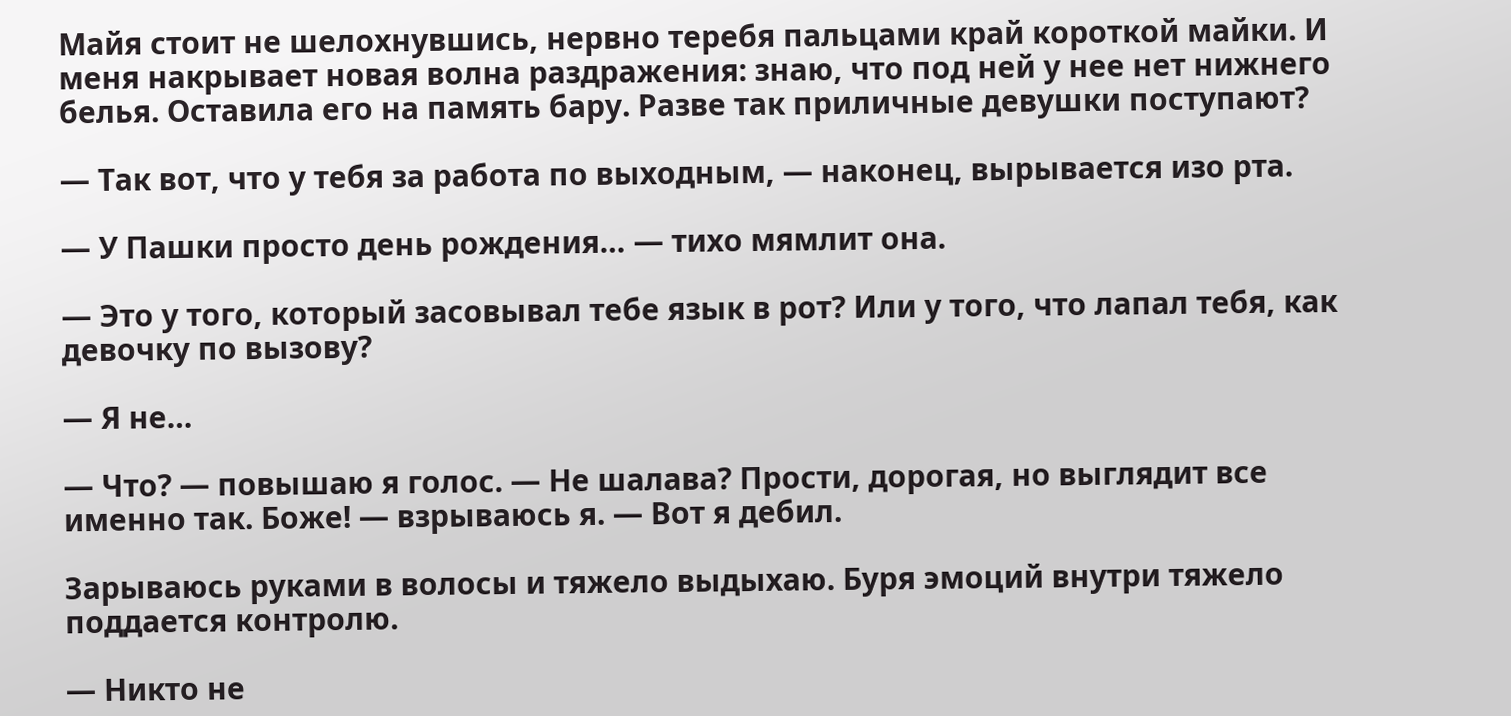Майя стоит не шелохнувшись, нервно теребя пальцами край короткой майки. И меня накрывает новая волна раздражения: знаю, что под ней у нее нет нижнего белья. Оставила его на память бару. Разве так приличные девушки поступают?

— Так вот, что у тебя за работа по выходным, — наконец, вырывается изо рта.

— У Пашки просто день рождения… — тихо мямлит она.

— Это у того, который засовывал тебе язык в рот? Или у того, что лапал тебя, как девочку по вызову?

— Я не…

— Что? — повышаю я голос. — Не шалава? Прости, дорогая, но выглядит все именно так. Боже! — взрываюсь я. — Вот я дебил.

Зарываюсь руками в волосы и тяжело выдыхаю. Буря эмоций внутри тяжело поддается контролю.

— Никто не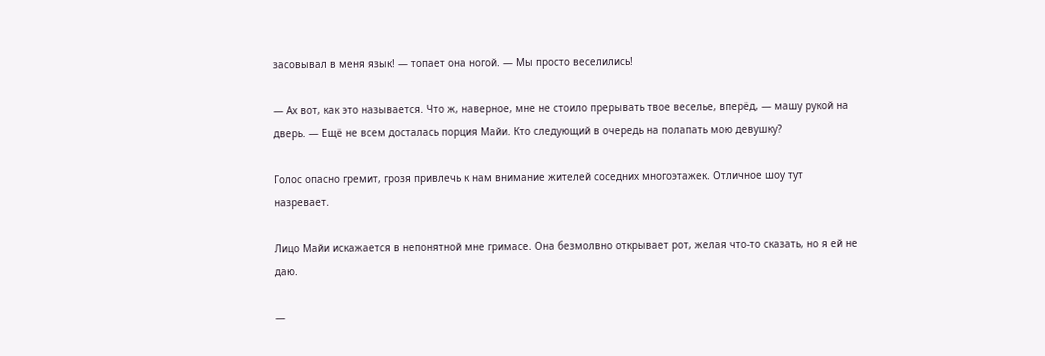засовывал в меня язык! — топает она ногой. — Мы просто веселились!

— Ах вот, как это называется. Что ж, наверное, мне не стоило прерывать твое веселье, вперёд, — машу рукой на дверь. — Ещё не всем досталась порция Майи. Кто следующий в очередь на полапать мою девушку?

Голос опасно гремит, грозя привлечь к нам внимание жителей соседних многоэтажек. Отличное шоу тут назревает.

Лицо Майи искажается в непонятной мне гримасе. Она безмолвно открывает рот, желая что-то сказать, но я ей не даю.

—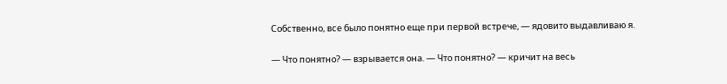Собственно, все было понятно еще при первой встрече, — ядовито выдавливаю я.

— Что понятно? — взрывается она. — Что понятно? — кричит на весь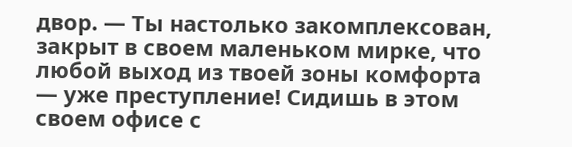двор. — Ты настолько закомплексован, закрыт в своем маленьком мирке, что любой выход из твоей зоны комфорта — уже преступление! Сидишь в этом своем офисе с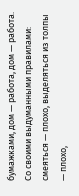бумажками, дом — работа, дом — работа. Со своими выдуманными правилами: смеяться — плохо, выделяться из толпы — плохо,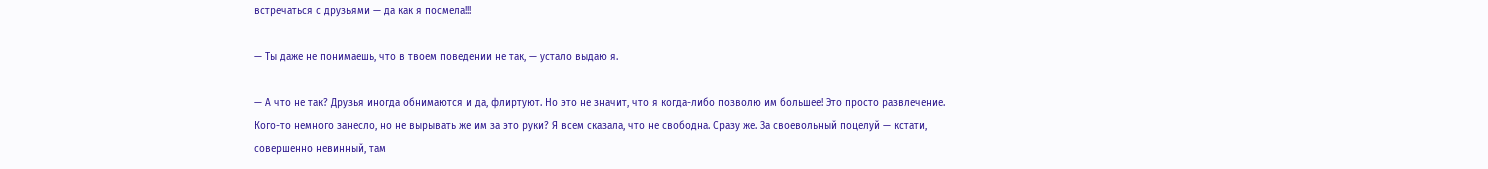встречаться с друзьями — да как я посмела!!!

— Ты даже не понимаешь, что в твоем поведении не так, — устало выдаю я.

— А что не так? Друзья иногда обнимаются и да, флиртуют. Но это не значит, что я когда-либо позволю им большее! Это просто развлечение. Кого-то немного занесло, но не вырывать же им за это руки? Я всем сказала, что не свободна. Сразу же. За своевольный поцелуй — кстати, совершенно невинный, там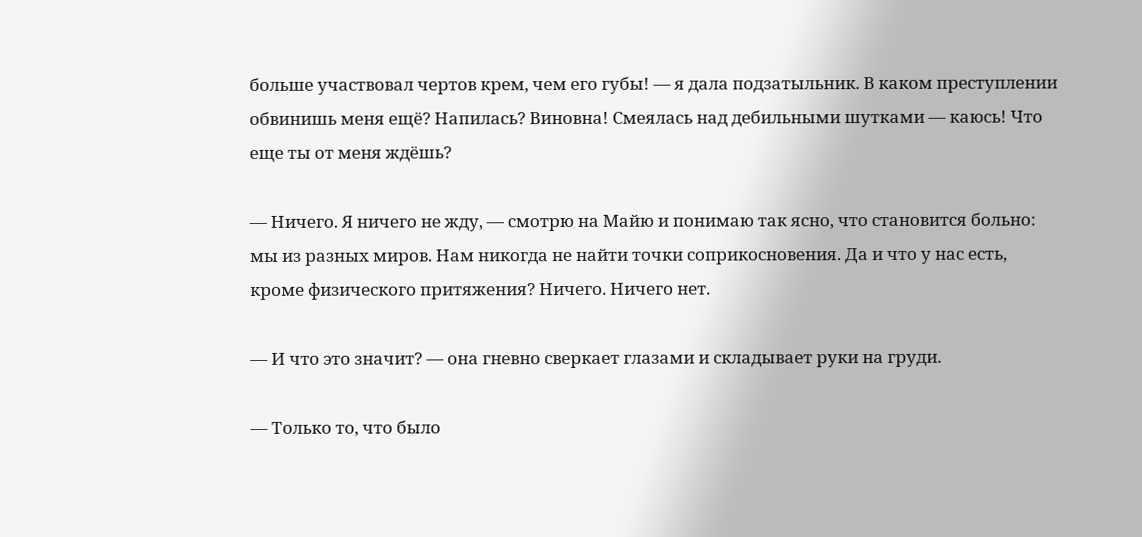больше участвовал чертов крем, чем его губы! — я дала подзатыльник. В каком преступлении обвинишь меня ещё? Напилась? Виновна! Смеялась над дебильными шутками — каюсь! Что еще ты от меня ждёшь?

— Ничего. Я ничего не жду, — смотрю на Майю и понимаю так ясно, что становится больно: мы из разных миров. Нам никогда не найти точки соприкосновения. Да и что у нас есть, кроме физического притяжения? Ничего. Ничего нет.

— И что это значит? — она гневно сверкает глазами и складывает руки на груди.

— Только то, что было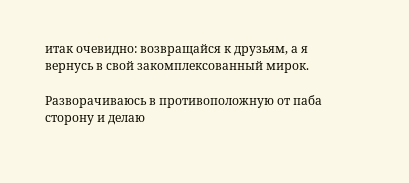итак очевидно: возвращайся к друзьям, а я вернусь в свой закомплексованный мирок.

Разворачиваюсь в противоположную от паба сторону и делаю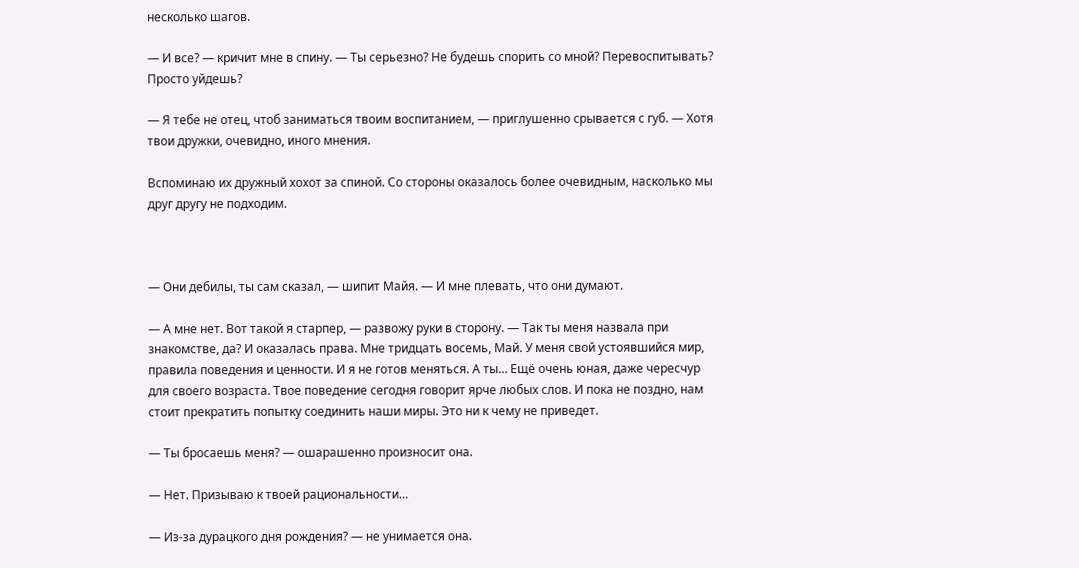несколько шагов.

— И все? — кричит мне в спину. — Ты серьезно? Не будешь спорить со мной? Перевоспитывать? Просто уйдешь?

— Я тебе не отец, чтоб заниматься твоим воспитанием, — приглушенно срывается с губ. — Хотя твои дружки, очевидно, иного мнения.

Вспоминаю их дружный хохот за спиной. Со стороны оказалось более очевидным, насколько мы друг другу не подходим.



— Они дебилы, ты сам сказал, — шипит Майя. — И мне плевать, что они думают.

— А мне нет. Вот такой я старпер, — развожу руки в сторону. — Так ты меня назвала при знакомстве, да? И оказалась права. Мне тридцать восемь, Май. У меня свой устоявшийся мир, правила поведения и ценности. И я не готов меняться. А ты… Ещё очень юная, даже чересчур для своего возраста. Твое поведение сегодня говорит ярче любых слов. И пока не поздно, нам стоит прекратить попытку соединить наши миры. Это ни к чему не приведет.

— Ты бросаешь меня? — ошарашенно произносит она.

— Нет. Призываю к твоей рациональности…

— Из-за дурацкого дня рождения? — не унимается она.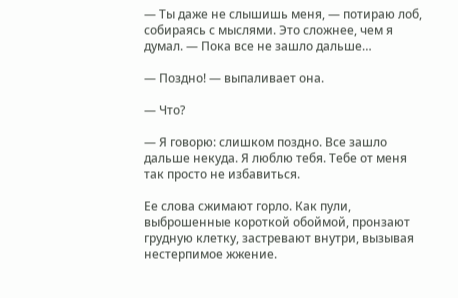— Ты даже не слышишь меня, — потираю лоб, собираясь с мыслями. Это сложнее, чем я думал. — Пока все не зашло дальше…

— Поздно! — выпаливает она.

— Что?

— Я говорю: слишком поздно. Все зашло дальше некуда. Я люблю тебя. Тебе от меня так просто не избавиться.

Ее слова сжимают горло. Как пули, выброшенные короткой обоймой, пронзают грудную клетку, застревают внутри, вызывая нестерпимое жжение.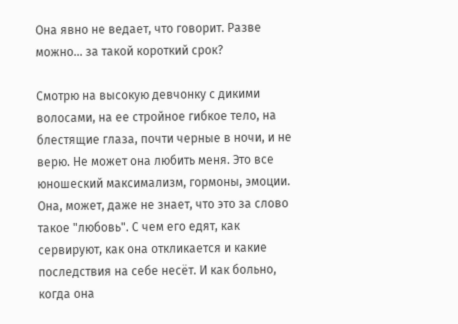Она явно не ведает, что говорит. Разве можно… за такой короткий срок?

Смотрю на высокую девчонку с дикими волосами, на ее стройное гибкое тело, на блестящие глаза, почти черные в ночи, и не верю. Не может она любить меня. Это все юношеский максимализм, гормоны, эмоции. Она, может, даже не знает, что это за слово такое "любовь". С чем его едят, как сервируют, как она откликается и какие последствия на себе несёт. И как больно, когда она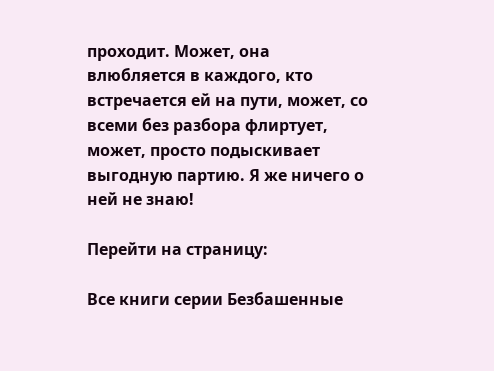проходит. Может, она влюбляется в каждого, кто встречается ей на пути, может, со всеми без разбора флиртует, может, просто подыскивает выгодную партию. Я же ничего о ней не знаю!

Перейти на страницу:

Все книги серии Безбашенные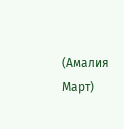(Амалия Март)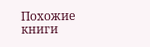Похожие книги